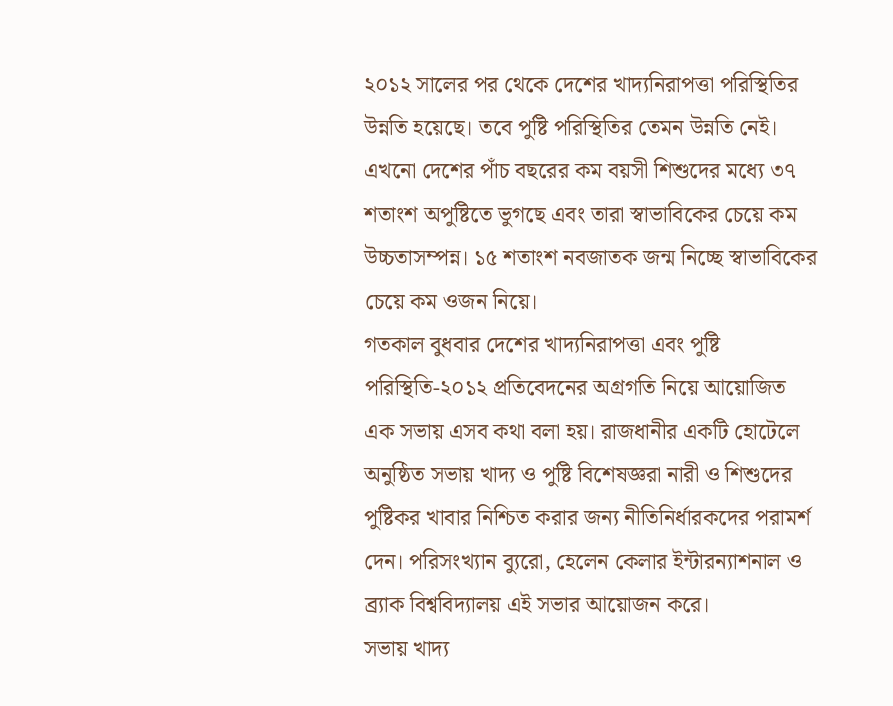২০১২ সালের পর থেকে দেশের খাদ্যনিরাপত্তা পরিস্থিতির উন্নতি হয়েছে। তবে পুষ্টি পরিস্থিতির তেমন উন্নতি নেই। এখনো দেশের পাঁচ বছরের কম বয়সী শিশুদের মধ্যে ৩৭ শতাংশ অপুষ্টিতে ভুগছে এবং তারা স্বাভাবিকের চেয়ে কম উচ্চতাসম্পন্ন। ১৫ শতাংশ নবজাতক জন্ম নিচ্ছে স্বাভাবিকের চেয়ে কম ওজন নিয়ে।
গতকাল বুধবার দেশের খাদ্যনিরাপত্তা এবং পুষ্টি পরিস্থিতি-২০১২ প্রতিবেদনের অগ্রগতি নিয়ে আয়োজিত এক সভায় এসব কথা বলা হয়। রাজধানীর একটি হোটেলে অনুষ্ঠিত সভায় খাদ্য ও পুষ্টি বিশেষজ্ঞরা নারী ও শিশুদের পুষ্টিকর খাবার নিশ্চিত করার জন্য নীতিনির্ধারকদের পরামর্শ দেন। পরিসংখ্যান ব্যুরো, হেলেন কেলার ইন্টারন্যাশনাল ও ব্র্যাক বিশ্ববিদ্যালয় এই সভার আয়োজন করে।
সভায় খাদ্য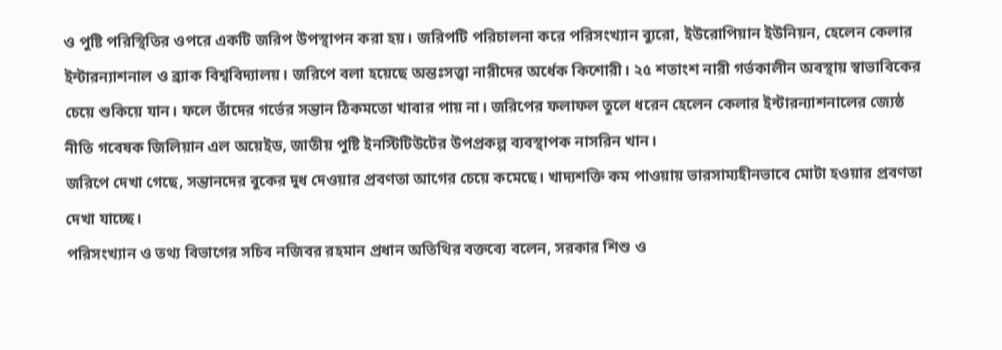ও পুষ্টি পরিস্থিতির ওপরে একটি জরিপ উপস্থাপন করা হয়। জরিপটি পরিচালনা করে পরিসংখ্যান ব্যুরো, ইউরোপিয়ান ইউনিয়ন, হেলেন কেলার ইন্টারন্যাশনাল ও ব্র্যাক বিশ্ববিদ্যালয়। জরিপে বলা হয়েছে অন্তঃসত্ত্বা নারীদের অর্ধেক কিশোরী। ২৫ শতাংশ নারী গর্ভকালীন অবস্থায় স্বাভাবিকের চেয়ে শুকিয়ে যান। ফলে তাঁদের গর্ভের সন্তান ঠিকমতো খাবার পায় না। জরিপের ফলাফল তুলে ধরেন হেলেন কেলার ইন্টারন্যাশনালের জ্যেষ্ঠ নীতি গবেষক জিলিয়ান এল অয়েইড, জাতীয় পুষ্টি ইনস্টিটিউটের উপপ্রকল্প ব্যবস্থাপক নাসরিন খান।
জরিপে দেখা গেছে, সন্তানদের বুকের দুধ দেওয়ার প্রবণতা আগের চেয়ে কমেছে। খাদ্যশক্তি কম পাওয়ায় ভারসাম্যহীনভাবে মোটা হওয়ার প্রবণতা দেখা যাচ্ছে।
পরিসংখ্যান ও তথ্য বিভাগের সচিব নজিবর রহমান প্রধান অতিথির বক্তব্যে বলেন, সরকার শিশু ও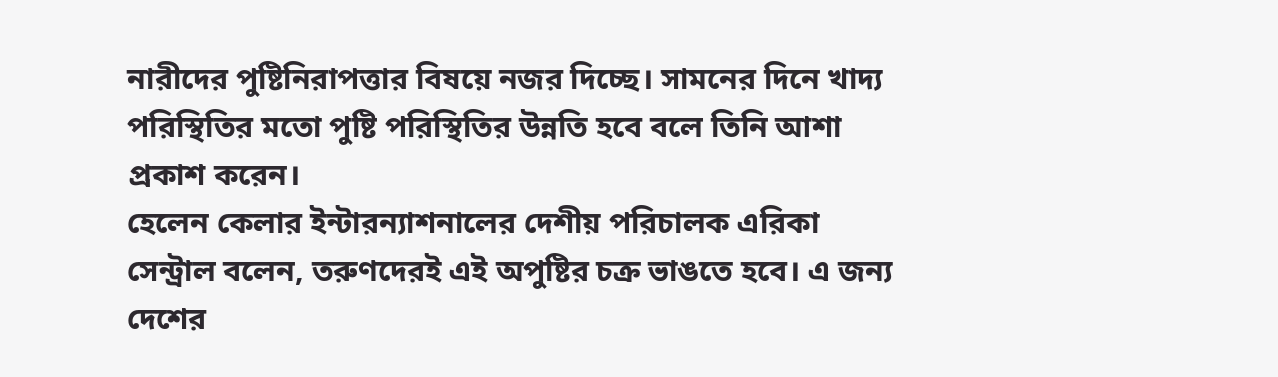নারীদের পুষ্টিনিরাপত্তার বিষয়ে নজর দিচ্ছে। সামনের দিনে খাদ্য পরিস্থিতির মতো পুষ্টি পরিস্থিতির উন্নতি হবে বলে তিনি আশা প্রকাশ করেন।
হেলেন কেলার ইন্টারন্যাশনালের দেশীয় পরিচালক এরিকা সেন্ট্রাল বলেন, তরুণদেরই এই অপুষ্টির চক্র ভাঙতে হবে। এ জন্য দেশের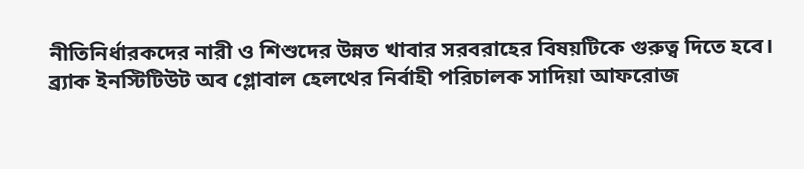নীতিনির্ধারকদের নারী ও শিশুদের উন্নত খাবার সরবরাহের বিষয়টিকে গুরুত্ব দিতে হবে।
ব্র্যাক ইনস্টিটিউট অব গ্লোবাল হেলথের নির্বাহী পরিচালক সাদিয়া আফরোজ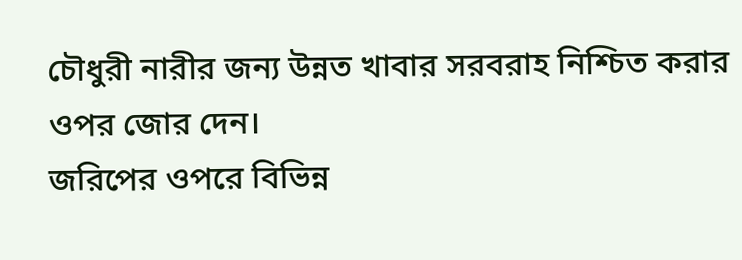চৌধুরী নারীর জন্য উন্নত খাবার সরবরাহ নিশ্চিত করার ওপর জোর দেন।
জরিপের ওপরে বিভিন্ন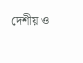দেশীয় ও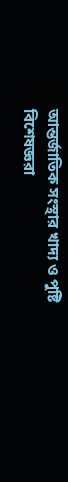আন্তর্জাতিক সংস্থার খাদ্য ও পুষ্টি বিশেষজ্ঞরা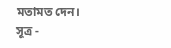মতামত দেন।
সূত্র -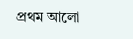প্রথম আলো